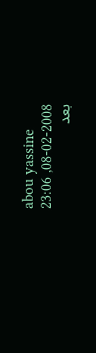abou yassine
08-02-2008, 23:06
بعد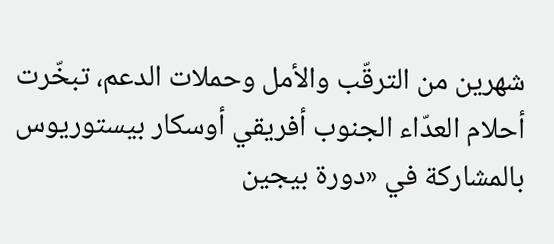شهرين من الترقّب والأمل وحملات الدعم، تبخّرت أحلام العدّاء الجنوب أفريقي أوسكار بيستوريوس بالمشاركة في «دورة بيجين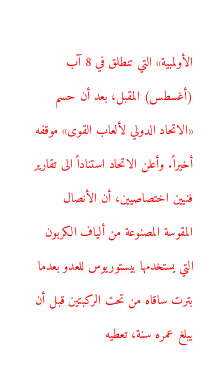الأولمبية» التي تنطلق في 8 آب (أغسطس) المقبل، بعد أن حسم «الاتحاد الدولي لألعاب القوى» موقفه أخيراً. وأعلن الاتحاد استناداً الى تقارير فنيين اختصاصيين، أن الأنصال المقوسة المصنوعة من ألياف الكربون التي يستخدمها بيستوريوس للعدو بعدما بترت ساقاه من تحت الركبتين قبل أن يبلغ عمره سنة، تعطيه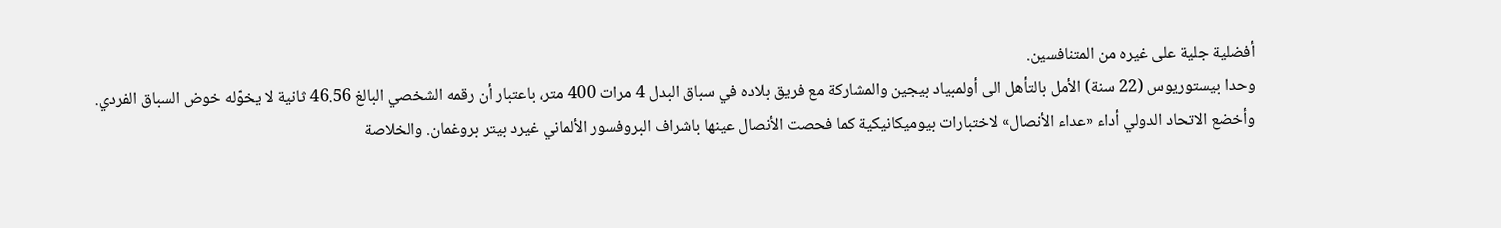أفضلية جلية على غيره من المتنافسين.
وحدا بيستوريوس (22 سنة) الأمل بالتأهل الى أولمبياد بيجين والمشاركة مع فريق بلاده في سباق البدل 4 مرات 400 متر، باعتبار أن رقمه الشخصي البالغ 46.56 ثانية لا يخوّله خوض السباق الفردي.
وأخضع الاتحاد الدولي أداء «عداء الأنصال» لاختبارات بيوميكانيكية كما فحصت الأنصال عينها باشراف البروفسور الألماني غيرد بيتر بروغمان. والخلاصة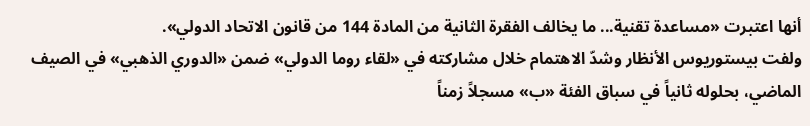أنها اعتبرت «مساعدة تقنية... ما يخالف الفقرة الثانية من المادة 144 من قانون الاتحاد الدولي».
ولفت بيستوريوس الأنظار وشدّ الاهتمام خلال مشاركته في «لقاء روما الدولي» ضمن «الدوري الذهبي» في الصيف الماضي، بحلوله ثانياً في سباق الفئة «ب» مسجلاً زمناً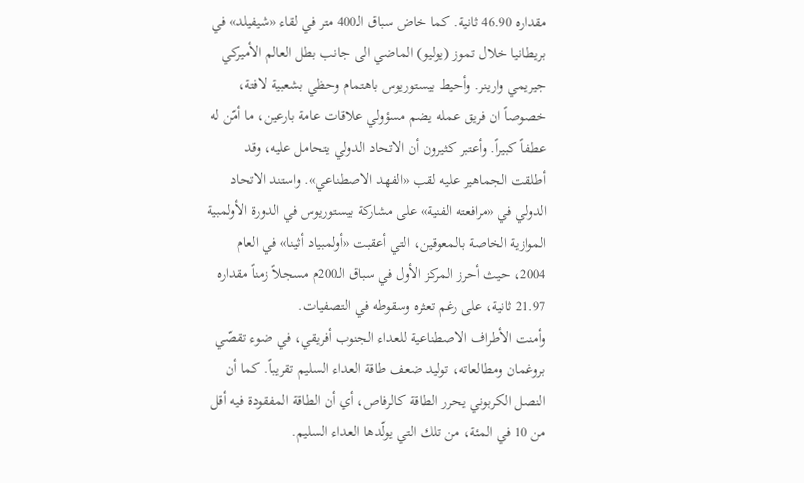مقداره 46.90 ثانية. كما خاض سباق الـ400 متر في لقاء «شيفيلد» في بريطانيا خلال تموز (يوليو) الماضي الى جانب بطل العالم الأميركي جيريمي وارينر. وأحيط بيستوريوس باهتمام وحظي بشعبية لافتة، خصوصاً ان فريق عمله يضم مسؤولي علاقات عامة بارعين، ما أمّن له عطفاً كبيراً. وأعتبر كثيرون أن الاتحاد الدولي يتحامل عليه، وقد أطلقت الجماهير عليه لقب «الفهد الاصطناعي». واستند الاتحاد الدولي في «مرافعته الفنية» على مشاركة بيستوريوس في الدورة الأولمبية الموازية الخاصة بالمعوقين، التي أعقبت «أولمبياد أثينا» في العام 2004، حيث أحرز المركز الأول في سباق الـ200م مسجلاً زمناً مقداره 21.97 ثانية، على رغم تعثره وسقوطه في التصفيات.
وأمنت الأطراف الاصطناعية للعداء الجنوب أفريقي، في ضوء تقصّي بروغمان ومطالعاته، توليد ضعف طاقة العداء السليم تقريباً. كما أن النصل الكربوني يحرر الطاقة كالرفاص، أي أن الطاقة المفقودة فيه أقل من 10 في المئة، من تلك التي يولّدها العداء السليم.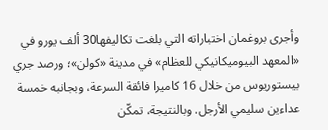وأجرى بروغمان اختباراته التي بلغت تكاليفها30 ألف يورو في «المعهد البيوميكانيكي للعظام» في مدينة «كولن»؛ ورصد جري بيستوريوس من خلال 16 كاميرا فائقة السرعة، وبجانبه خمسة عداءين سليمي الأرجل. وبالنتيجة، تمكّن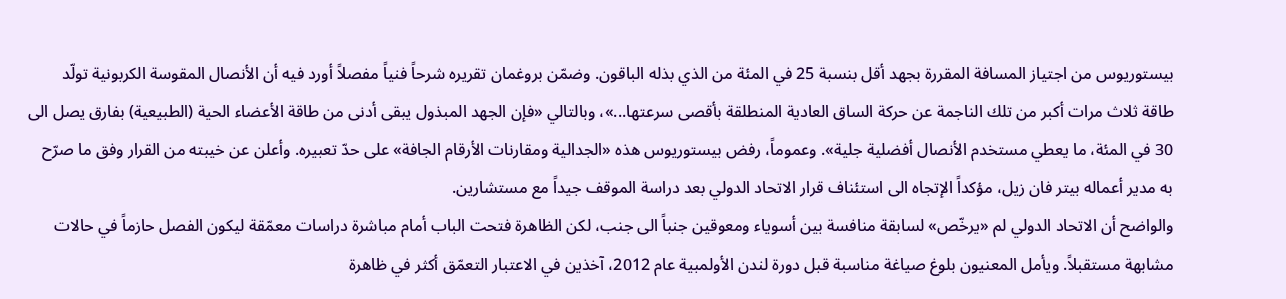بيستوريوس من اجتياز المسافة المقررة بجهد أقل بنسبة 25 في المئة من الذي بذله الباقون. وضمّن بروغمان تقريره شرحاً فنياً مفصلاً أورد فيه أن الأنصال المقوسة الكربونية تولّد طاقة ثلاث مرات أكبر من تلك الناجمة عن حركة الساق العادية المنطلقة بأقصى سرعتها...»، وبالتالي «فإن الجهد المبذول يبقى أدنى من طاقة الأعضاء الحية (الطبيعية) بفارق يصل الى 30 في المئة، ما يعطي مستخدم الأنصال أفضلية جلية». وعموماً، رفض بيستوريوس هذه «الجدالية ومقارنات الأرقام الجافة» على حدّ تعبيره. وأعلن عن خيبته من القرار وفق ما صرّح به مدير أعماله بيتر فان زيل، مؤكداً الإتجاه الى استئناف قرار الاتحاد الدولي بعد دراسة الموقف جيداً مع مستشارين.
والواضح أن الاتحاد الدولي لم «يرخّص» لسابقة منافسة بين أسوياء ومعوقين جنباً الى جنب، لكن الظاهرة فتحت الباب أمام مباشرة دراسات معمّقة ليكون الفصل حازماً في حالات مشابهة مستقبلاً. ويأمل المعنيون بلوغ صياغة مناسبة قبل دورة لندن الأولمبية عام 2012، آخذين في الاعتبار التعمّق أكثر في ظاهرة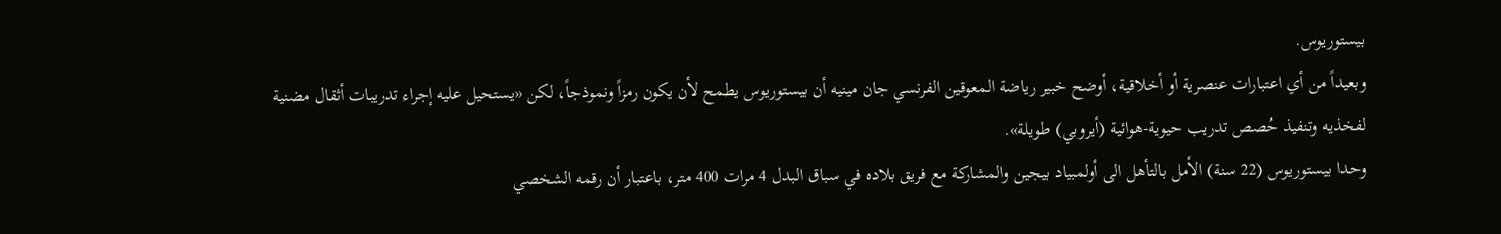بيستوريوس.
وبعيداً من أي اعتبارات عنصرية أو أخلاقية، أوضح خبير رياضة المعوقين الفرنسي جان مينيه أن بيستوريوس يطمح لأن يكون رمزاً ونموذجاً، لكن «يستحيل عليه إجراء تدريبات أثقال مضنية لفخذيه وتنفيذ حُصص تدريب حيوية-هوائية (أيروبي) طويلة».
وحدا بيستوريوس (22 سنة) الأمل بالتأهل الى أولمبياد بيجين والمشاركة مع فريق بلاده في سباق البدل 4 مرات 400 متر، باعتبار أن رقمه الشخصي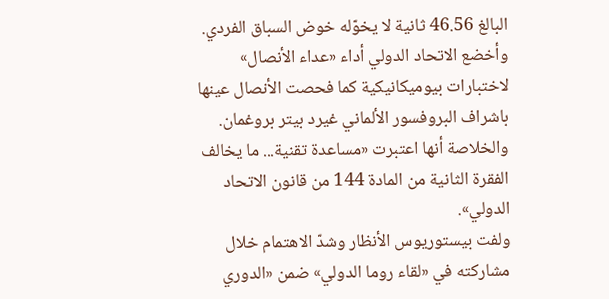البالغ 46.56 ثانية لا يخوّله خوض السباق الفردي.
وأخضع الاتحاد الدولي أداء «عداء الأنصال» لاختبارات بيوميكانيكية كما فحصت الأنصال عينها باشراف البروفسور الألماني غيرد بيتر بروغمان. والخلاصة أنها اعتبرت «مساعدة تقنية... ما يخالف الفقرة الثانية من المادة 144 من قانون الاتحاد الدولي».
ولفت بيستوريوس الأنظار وشدّ الاهتمام خلال مشاركته في «لقاء روما الدولي» ضمن «الدوري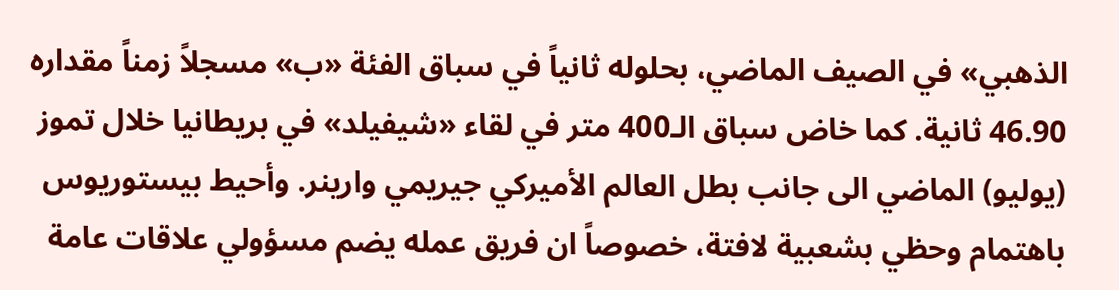الذهبي» في الصيف الماضي، بحلوله ثانياً في سباق الفئة «ب» مسجلاً زمناً مقداره 46.90 ثانية. كما خاض سباق الـ400 متر في لقاء «شيفيلد» في بريطانيا خلال تموز (يوليو) الماضي الى جانب بطل العالم الأميركي جيريمي وارينر. وأحيط بيستوريوس باهتمام وحظي بشعبية لافتة، خصوصاً ان فريق عمله يضم مسؤولي علاقات عامة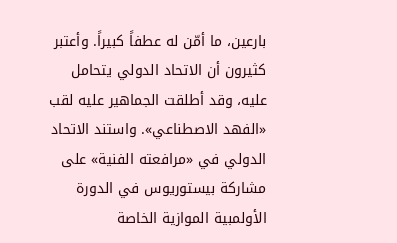بارعين، ما أمّن له عطفاً كبيراً. وأعتبر كثيرون أن الاتحاد الدولي يتحامل عليه، وقد أطلقت الجماهير عليه لقب «الفهد الاصطناعي». واستند الاتحاد الدولي في «مرافعته الفنية» على مشاركة بيستوريوس في الدورة الأولمبية الموازية الخاصة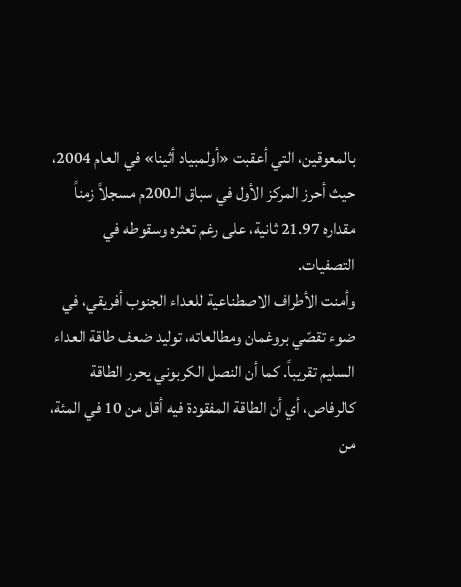بالمعوقين، التي أعقبت «أولمبياد أثينا» في العام 2004، حيث أحرز المركز الأول في سباق الـ200م مسجلاً زمناً مقداره 21.97 ثانية، على رغم تعثره وسقوطه في التصفيات.
وأمنت الأطراف الاصطناعية للعداء الجنوب أفريقي، في ضوء تقصّي بروغمان ومطالعاته، توليد ضعف طاقة العداء السليم تقريباً. كما أن النصل الكربوني يحرر الطاقة كالرفاص، أي أن الطاقة المفقودة فيه أقل من 10 في المئة، من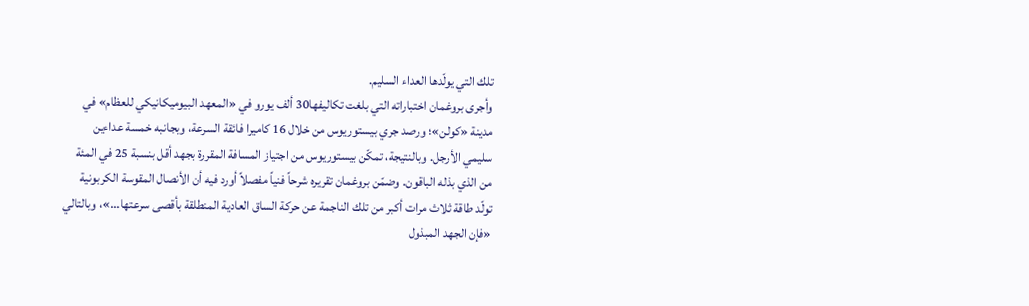تلك التي يولّدها العداء السليم.
وأجرى بروغمان اختباراته التي بلغت تكاليفها30 ألف يورو في «المعهد البيوميكانيكي للعظام» في مدينة «كولن»؛ ورصد جري بيستوريوس من خلال 16 كاميرا فائقة السرعة، وبجانبه خمسة عداءين سليمي الأرجل. وبالنتيجة، تمكّن بيستوريوس من اجتياز المسافة المقررة بجهد أقل بنسبة 25 في المئة من الذي بذله الباقون. وضمّن بروغمان تقريره شرحاً فنياً مفصلاً أورد فيه أن الأنصال المقوسة الكربونية تولّد طاقة ثلاث مرات أكبر من تلك الناجمة عن حركة الساق العادية المنطلقة بأقصى سرعتها...»، وبالتالي «فإن الجهد المبذول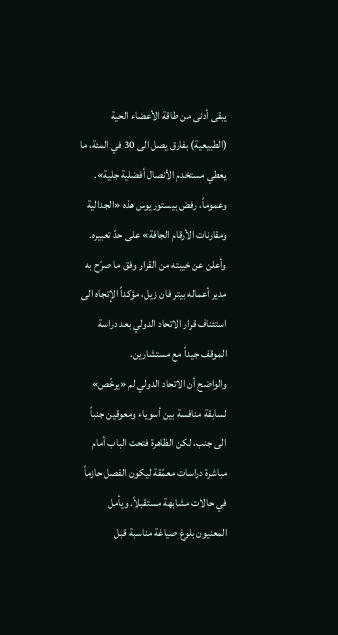يبقى أدنى من طاقة الأعضاء الحية (الطبيعية) بفارق يصل الى 30 في المئة، ما يعطي مستخدم الأنصال أفضلية جلية». وعموماً، رفض بيستوريوس هذه «الجدالية ومقارنات الأرقام الجافة» على حدّ تعبيره. وأعلن عن خيبته من القرار وفق ما صرّح به مدير أعماله بيتر فان زيل، مؤكداً الإتجاه الى استئناف قرار الاتحاد الدولي بعد دراسة الموقف جيداً مع مستشارين.
والواضح أن الاتحاد الدولي لم «يرخّص» لسابقة منافسة بين أسوياء ومعوقين جنباً الى جنب، لكن الظاهرة فتحت الباب أمام مباشرة دراسات معمّقة ليكون الفصل حازماً في حالات مشابهة مستقبلاً. ويأمل المعنيون بلوغ صياغة مناسبة قبل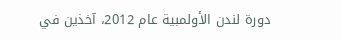دورة لندن الأولمبية عام 2012، آخذين في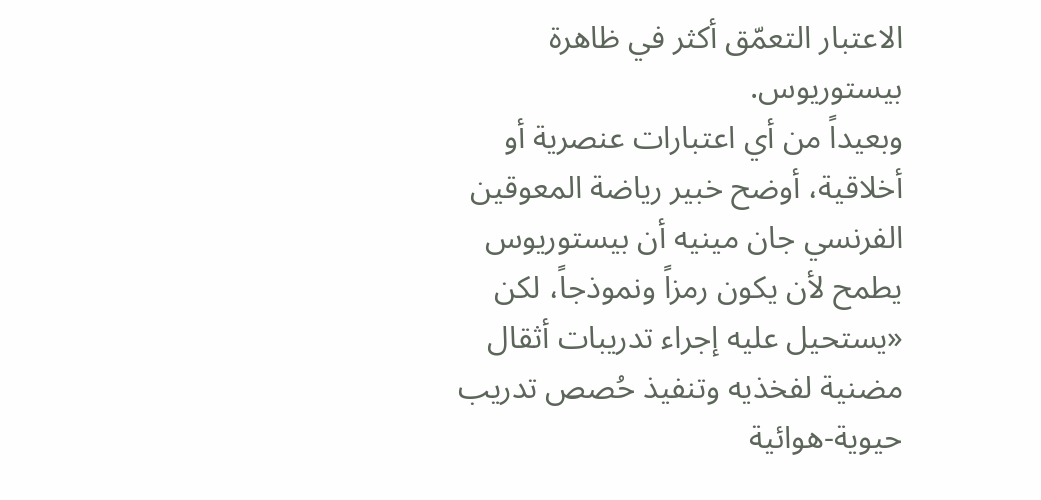الاعتبار التعمّق أكثر في ظاهرة بيستوريوس.
وبعيداً من أي اعتبارات عنصرية أو أخلاقية، أوضح خبير رياضة المعوقين الفرنسي جان مينيه أن بيستوريوس يطمح لأن يكون رمزاً ونموذجاً، لكن «يستحيل عليه إجراء تدريبات أثقال مضنية لفخذيه وتنفيذ حُصص تدريب حيوية-هوائية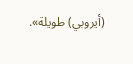(أيروبي) طويلة».